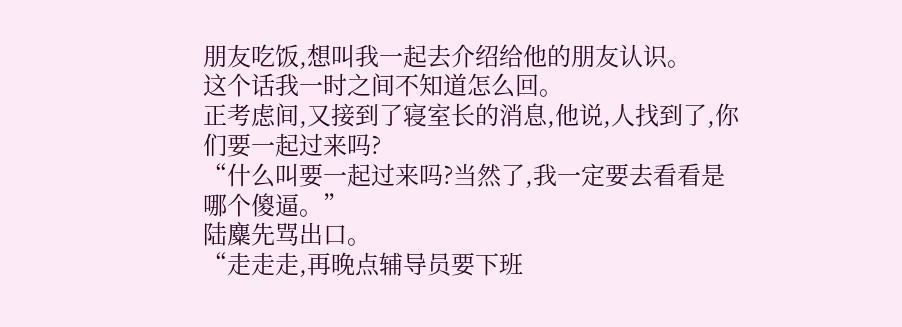朋友吃饭,想叫我一起去介绍给他的朋友认识。
这个话我一时之间不知道怎么回。
正考虑间,又接到了寝室长的消息,他说,人找到了,你们要一起过来吗?
“什么叫要一起过来吗?当然了,我一定要去看看是哪个傻逼。”
陆麋先骂出口。
“走走走,再晚点辅导员要下班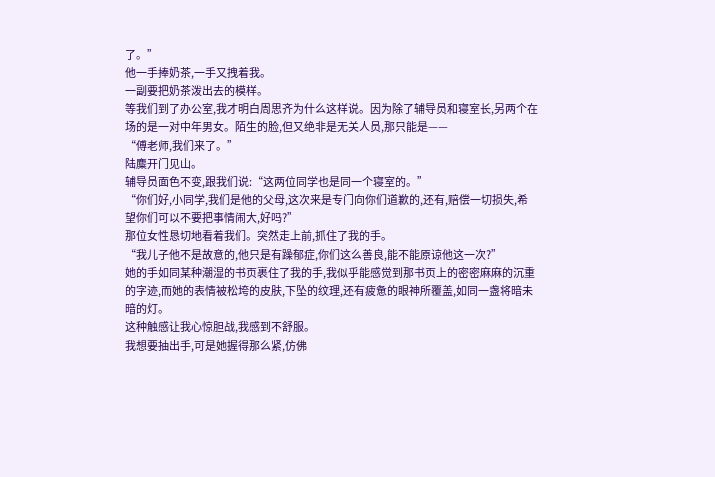了。”
他一手捧奶茶,一手又拽着我。
一副要把奶茶泼出去的模样。
等我们到了办公室,我才明白周思齐为什么这样说。因为除了辅导员和寝室长,另两个在场的是一对中年男女。陌生的脸,但又绝非是无关人员,那只能是——
“傅老师,我们来了。”
陆麋开门见山。
辅导员面色不变,跟我们说:“这两位同学也是同一个寝室的。”
“你们好,小同学,我们是他的父母,这次来是专门向你们道歉的,还有,赔偿一切损失,希望你们可以不要把事情闹大,好吗?”
那位女性恳切地看着我们。突然走上前,抓住了我的手。
“我儿子他不是故意的,他只是有躁郁症,你们这么善良,能不能原谅他这一次?”
她的手如同某种潮湿的书页裹住了我的手,我似乎能感觉到那书页上的密密麻麻的沉重的字迹,而她的表情被松垮的皮肤,下坠的纹理,还有疲惫的眼神所覆盖,如同一盏将暗未暗的灯。
这种触感让我心惊胆战,我感到不舒服。
我想要抽出手,可是她握得那么紧,仿佛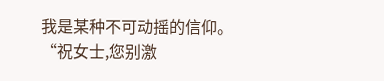我是某种不可动摇的信仰。
“祝女士,您别激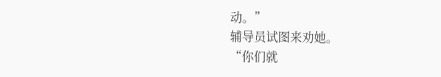动。”
辅导员试图来劝她。
“你们就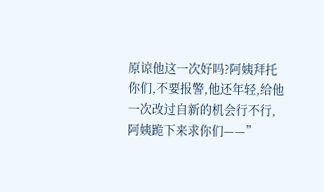原谅他这一次好吗?阿姨拜托你们,不要报警,他还年轻,给他一次改过自新的机会行不行,阿姨跪下来求你们——”